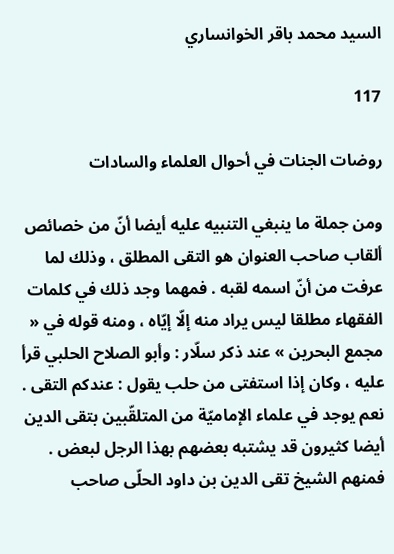السيد محمد باقر الخوانساري

117

روضات الجنات في أحوال العلماء والسادات

ومن جملة ما ينبغي التنبيه عليه أيضا أنّ من خصائص ألقاب صاحب العنوان هو التقى المطلق ، وذلك لما عرفت من أنّ اسمه لقبه . فمهما وجد ذلك في كلمات الفقهاء مطلقا ليس يراد منه إلّا إيّاه ، ومنه قوله في « مجمع البحرين » عند ذكر سلّار : وأبو الصلاح الحلبي قرأ عليه ، وكان إذا استفتى من حلب يقول : عندكم التقى . نعم يوجد في علماء الإماميّة من المتلقّبين بتقى الدين أيضا كثيرون قد يشتبه بعضهم بهذا الرجل لبعض . فمنهم الشيخ تقى الدين بن داود الحلّى صاحب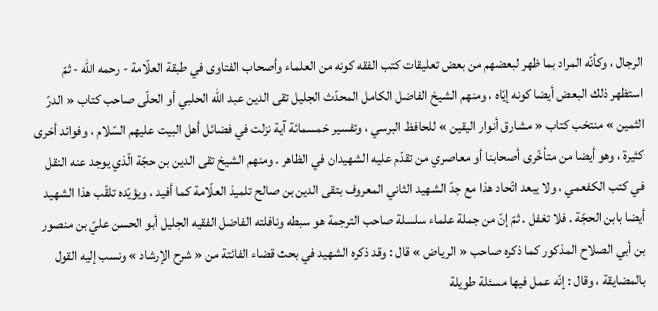الرجال ، وكأنّه المراد بما ظهر لبعضهم من بعض تعليقات كتب الفقه كونه من العلماء وأصحاب الفتاوى في طبقة العلّامة - رحمه اللّه - ثمّ استظهر ذلك البعض أيضا كونه إيّاه ، ومنهم الشيخ الفاضل الكامل المحدّث الجليل تقى الدين عبد اللّه الحلبي أو الحلّى صاحب كتاب « الدرّ الثمين » منتخب كتاب « مشارق أنوار اليقين » للحافظ البرسي ، وتفسير خمسمائة آية نزلت في فضائل أهل البيت عليهم السّلام ، وفوائد أخرى كثيرة ، وهو أيضا من متأخّرى أصحابنا أو معاصري من تقدّم عليه الشهيدان في الظاهر . ومنهم الشيخ تقى الدين بن حجّة الّذي يوجد عنه النقل في كتب الكفعمي ، ولا يبعد اتّحاد هذا مع جدّ الشهيد الثاني المعروف بتقى الدين بن صالح تلميذ العلّامة كما أفيد ، ويؤيّده تلقّب هذا الشهيد أيضا بابن الحجّة . فلا تغفل . ثمّ إنّ من جملة علماء سلسلة صاحب الترجمة هو سبطه ونافلته الفاضل الفقيه الجليل أبو الحسن عليّ بن منصور بن أبي الصلاح المذكور كما ذكره صاحب « الرياض » قال : وقد ذكره الشهيد في بحث قضاء الفائتة من « شرح الإرشاد » ونسب إليه القول بالمضايقة ، وقال : إنّه عمل فيها مسئلة طويلة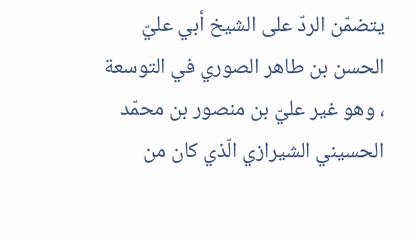يتضمّن الردّ على الشيخ أبي عليّ الحسن بن طاهر الصوري في التوسعة ، وهو غير عليّ بن منصور بن محمّد الحسيني الشيرازي الّذي كان من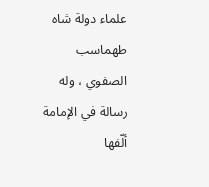علماء دولة شاه طهماسب الصفوي ، وله رسالة في الإمامة ألّفها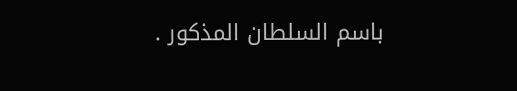باسم السلطان المذكور .